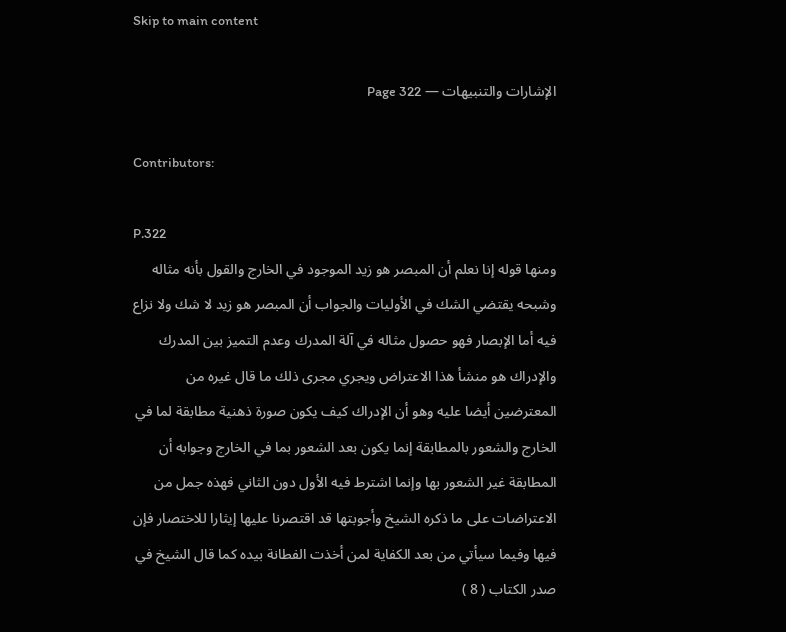Skip to main content

الإشارات والتنبيهات — Page 322

Contributors:

P.322
ومنها قوله إنا نعلم أن المبصر هو زيد الموجود في الخارج والقول بأنه مثاله وشبحه يقتضي الشك في الأوليات والجواب أن المبصر هو زيد لا شك ولا نزاع فيه أما الإبصار فهو حصول مثاله في آلة المدرك وعدم التميز بين المدرك والإدراك هو منشأ هذا الاعتراض ويجري مجرى ذلك ما قال غيره من المعترضين أيضا عليه وهو أن الإدراك كيف يكون صورة ذهنية مطابقة لما في الخارج والشعور بالمطابقة إنما يكون بعد الشعور بما في الخارج وجوابه أن المطابقة غير الشعور بها وإنما اشترط فيه الأول دون الثاني فهذه جمل من الاعتراضات على ما ذكره الشيخ وأجوبتها قد اقتصرنا عليها إيثارا للاختصار فإن فيها وفيما سيأتي من بعد الكفاية لمن أخذت الفطانة بيده كما قال الشيخ في صدر الكتاب ( 8 )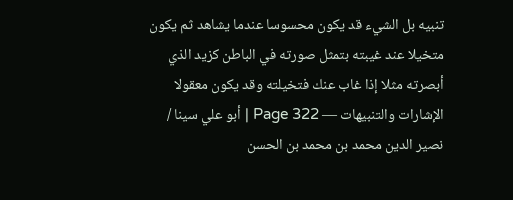تنبيه بل الشيء قد يكون محسوسا عندما يشاهد ثم يكون متخيلا عند غيبته بتمثل صورته في الباطن كزيد الذي أبصرته مثلا إذا غاب عنك فتخيلته وقد يكون معقولا
الإشارات والتنبيهات — Page 322 | أبو علي سينا / نصير الدين محمد بن محمد بن الحسن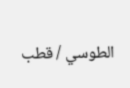الطوسي / قطب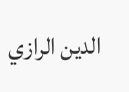الدين الرازي